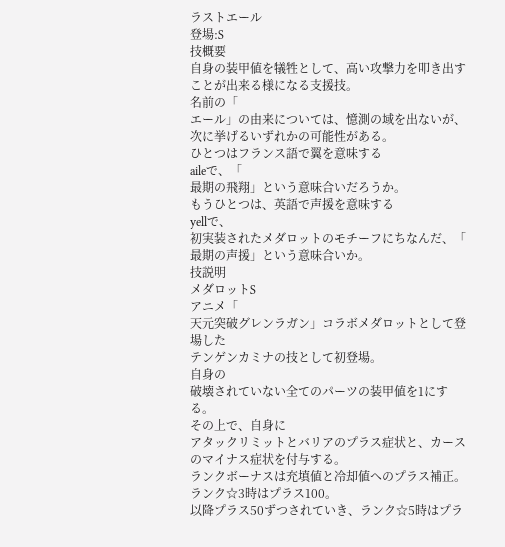ラストエール
登場:S
技概要
自身の装甲値を犠牲として、高い攻撃力を叩き出すことが出来る様になる支援技。
名前の「
エール」の由来については、憶測の域を出ないが、次に挙げるいずれかの可能性がある。
ひとつはフランス語で翼を意味する
aileで、「
最期の飛翔」という意味合いだろうか。
もうひとつは、英語で声援を意味する
yellで、
初実装されたメダロットのモチーフにちなんだ、「
最期の声援」という意味合いか。
技説明
メダロットS
アニメ「
天元突破グレンラガン」コラボメダロットとして登場した
テンゲンカミナの技として初登場。
自身の
破壊されていない全てのパーツの装甲値を1にする。
その上で、自身に
アタックリミットとバリアのプラス症状と、カースのマイナス症状を付与する。
ランクボーナスは充填値と冷却値へのプラス補正。
ランク☆3時はプラス100。
以降プラス50ずつされていき、ランク☆5時はプラ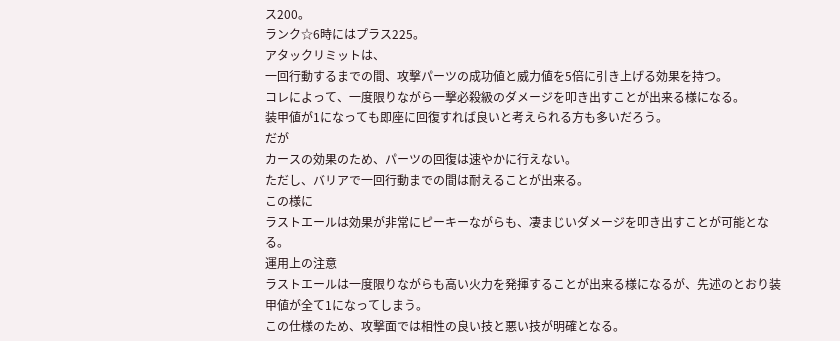ス200。
ランク☆6時にはプラス225。
アタックリミットは、
一回行動するまでの間、攻撃パーツの成功値と威力値を5倍に引き上げる効果を持つ。
コレによって、一度限りながら一撃必殺級のダメージを叩き出すことが出来る様になる。
装甲値が1になっても即座に回復すれば良いと考えられる方も多いだろう。
だが
カースの効果のため、パーツの回復は速やかに行えない。
ただし、バリアで一回行動までの間は耐えることが出来る。
この様に
ラストエールは効果が非常にピーキーながらも、凄まじいダメージを叩き出すことが可能となる。
運用上の注意
ラストエールは一度限りながらも高い火力を発揮することが出来る様になるが、先述のとおり装甲値が全て1になってしまう。
この仕様のため、攻撃面では相性の良い技と悪い技が明確となる。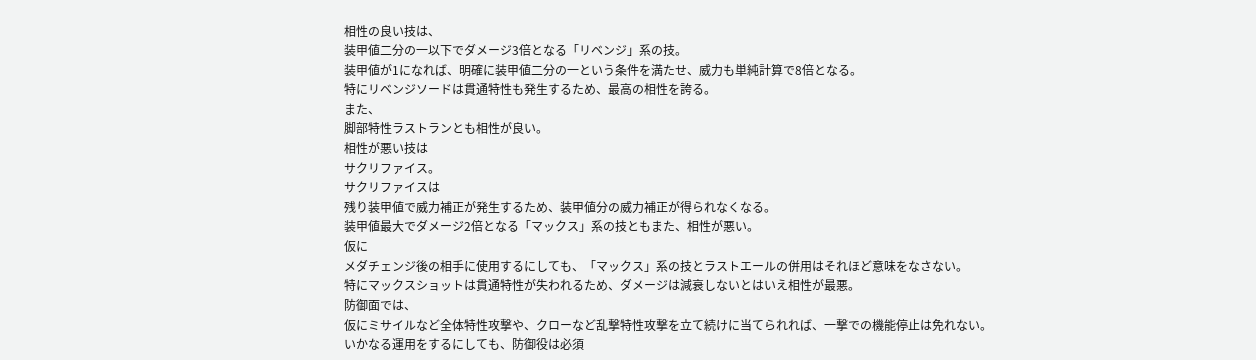相性の良い技は、
装甲値二分の一以下でダメージ3倍となる「リベンジ」系の技。
装甲値が1になれば、明確に装甲値二分の一という条件を満たせ、威力も単純計算で8倍となる。
特にリベンジソードは貫通特性も発生するため、最高の相性を誇る。
また、
脚部特性ラストランとも相性が良い。
相性が悪い技は
サクリファイス。
サクリファイスは
残り装甲値で威力補正が発生するため、装甲値分の威力補正が得られなくなる。
装甲値最大でダメージ2倍となる「マックス」系の技ともまた、相性が悪い。
仮に
メダチェンジ後の相手に使用するにしても、「マックス」系の技とラストエールの併用はそれほど意味をなさない。
特にマックスショットは貫通特性が失われるため、ダメージは減衰しないとはいえ相性が最悪。
防御面では、
仮にミサイルなど全体特性攻撃や、クローなど乱撃特性攻撃を立て続けに当てられれば、一撃での機能停止は免れない。
いかなる運用をするにしても、防御役は必須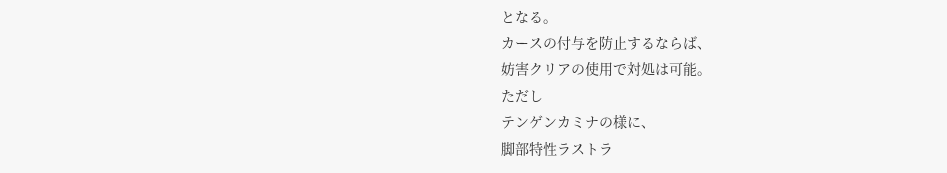となる。
カースの付与を防止するならば、
妨害クリアの使用で対処は可能。
ただし
テンゲンカミナの様に、
脚部特性ラストラ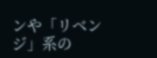ンや「リベンジ」系の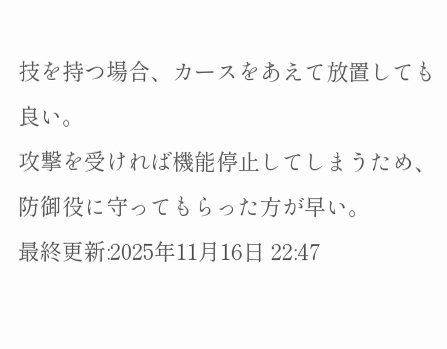技を持つ場合、カースをあえて放置しても良い。
攻撃を受ければ機能停止してしまうため、防御役に守ってもらった方が早い。
最終更新:2025年11月16日 22:47